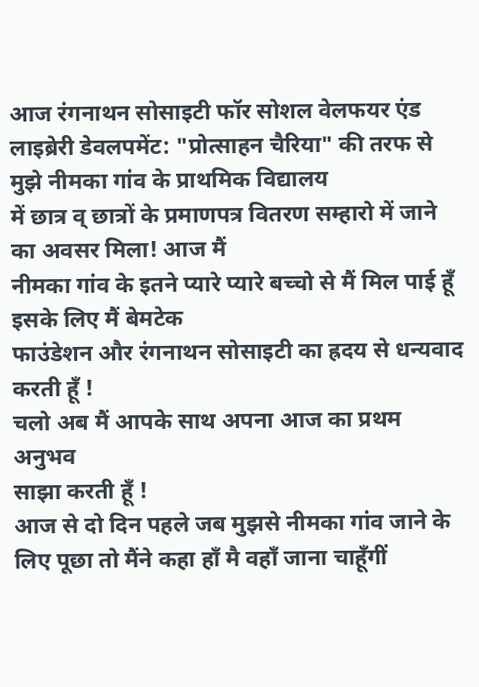आज रंगनाथन सोसाइटी फॉर सोशल वेलफयर एंड लाइब्रेरी डेवलपमेंट: "प्रोत्साहन चैरिया" की तरफ से मुझे नीमका गांव के प्राथमिक विद्यालय
में छात्र व् छात्रों के प्रमाणपत्र वितरण सम्हारो में जाने का अवसर मिला! आज मैं
नीमका गांव के इतने प्यारे प्यारे बच्चो से मैं मिल पाई हूँ इसके लिए मैं बेमटेक
फाउंडेशन और रंगनाथन सोसाइटी का ह्रदय से धन्यवाद करती हूँ !
चलो अब मैं आपके साथ अपना आज का प्रथम अनुभव
साझा करती हूँ !
आज से दो दिन पहले जब मुझसे नीमका गांव जाने के लिए पूछा तो मैंने कहा हाँ मै वहाँ जाना चाहूँगीं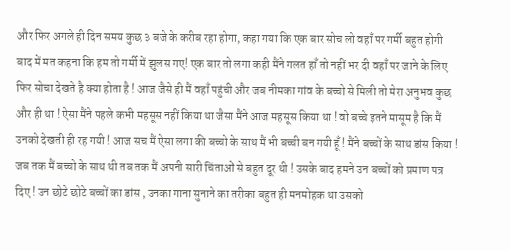और फिर अगले ही दिन समय कुछ ३ बजे के करीब रहा होगा, कहा गया कि एक बार सोच लो वहाँ पर गर्मी बहुत होगी बाद में मत कहना कि हम तो गर्मी में झुलस गए! एक बार तो लगा कही मैंने गलत हाँ तो नहीं भर दी वहाँ पर जाने के लिए फिर सोचा देखते है क्या होता है ! आज जैसे ही मैं वहाँ पहुंची और जब नीमका गांव के बच्चो से मिली तो मेरा अनुभव कुछ और ही था ! ऐसा मैंने पहले कभी महसूस नहीं किया था जैसा मैंने आज महसूस किया था ! वो बच्चे इतने मासूम है कि मैं उनको देखती ही रह गयी ! आज सच मैं ऐसा लगा की बच्चो के साथ मैं भी बच्ची बन गयी हूँ ! मैंने बच्चों के साथ डांस किया ! जब तक मैं बच्चो के साथ थी तब तक मैं अपनी सारी चिंताओं से बहुत दूर थी ! उसके बाद हमने उन बच्चों को प्रमाण पत्र दिए ! उन छोटे छोटे बच्चों का डांस , उनका गाना सुनाने का तरीका बहुत ही मनमोहक था उसको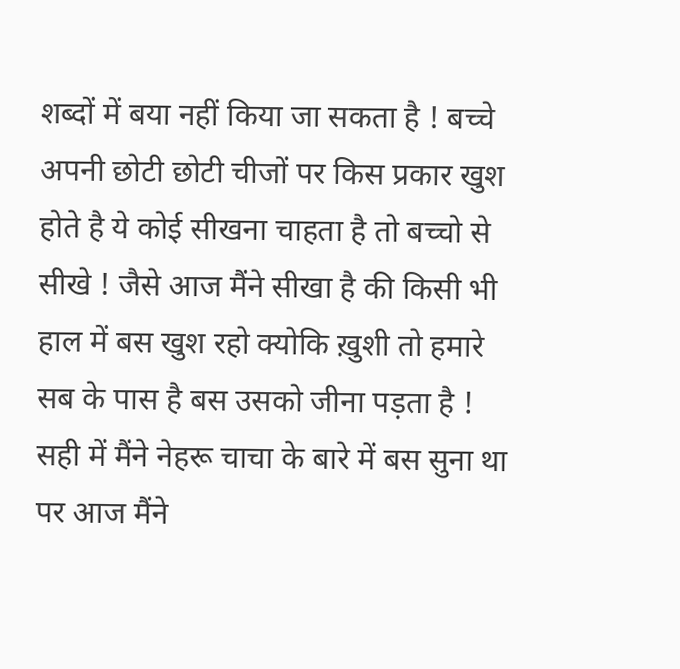शब्दों में बया नहीं किया जा सकता है ! बच्चे अपनी छोटी छोटी चीजों पर किस प्रकार खुश होते है ये कोई सीखना चाहता है तो बच्चो से सीखे ! जैसे आज मैंने सीखा है की किसी भी हाल में बस खुश रहो क्योकि ख़ुशी तो हमारे सब के पास है बस उसको जीना पड़ता है ! सही में मैंने नेहरू चाचा के बारे में बस सुना था पर आज मैंने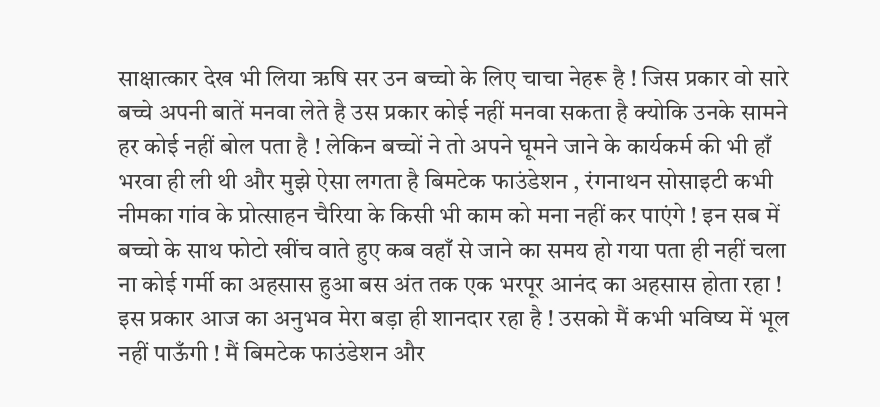साक्षात्कार देख भी लिया ऋषि सर उन बच्चो के लिए चाचा नेहरू है ! जिस प्रकार वो सारे बच्चे अपनी बातें मनवा लेते है उस प्रकार कोई नहीं मनवा सकता है क्योकि उनके सामने हर कोई नहीं बोल पता है ! लेकिन बच्चों ने तो अपने घूमने जाने के कार्यकर्म की भी हाँ भरवा ही ली थी और मुझे ऐसा लगता है बिमटेक फाउंडेशन , रंगनाथन सोसाइटी कभी नीमका गांव के प्रोत्साहन चैरिया के किसी भी काम को मना नहीं कर पाएंगे ! इन सब में बच्चो के साथ फोटो खींच वाते हुए कब वहाँ से जाने का समय हो गया पता ही नहीं चला ना कोई गर्मी का अहसास हुआ बस अंत तक एक भरपूर आनंद का अहसास होता रहा ! इस प्रकार आज का अनुभव मेरा बड़ा ही शानदार रहा है ! उसको मैं कभी भविष्य में भूल नहीं पाऊँगी ! मैं बिमटेक फाउंडेशन और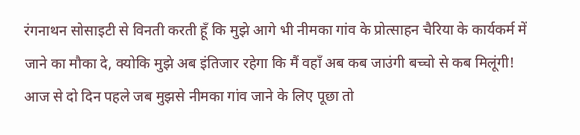रंगनाथन सोसाइटी से विनती करती हूँ कि मुझे आगे भी नीमका गांव के प्रोत्साहन चैरिया के कार्यकर्म में जाने का मौका दे, क्योकि मुझे अब इंतिजार रहेगा कि मैं वहाँ अब कब जाउंगी बच्चो से कब मिलूंगी!
आज से दो दिन पहले जब मुझसे नीमका गांव जाने के लिए पूछा तो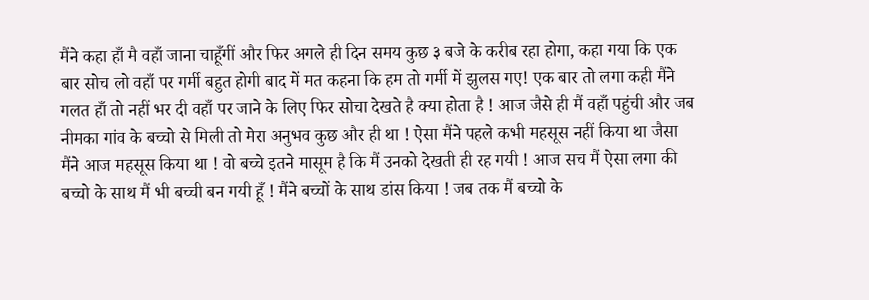मैंने कहा हाँ मै वहाँ जाना चाहूँगीं और फिर अगले ही दिन समय कुछ ३ बजे के करीब रहा होगा, कहा गया कि एक बार सोच लो वहाँ पर गर्मी बहुत होगी बाद में मत कहना कि हम तो गर्मी में झुलस गए! एक बार तो लगा कही मैंने गलत हाँ तो नहीं भर दी वहाँ पर जाने के लिए फिर सोचा देखते है क्या होता है ! आज जैसे ही मैं वहाँ पहुंची और जब नीमका गांव के बच्चो से मिली तो मेरा अनुभव कुछ और ही था ! ऐसा मैंने पहले कभी महसूस नहीं किया था जैसा मैंने आज महसूस किया था ! वो बच्चे इतने मासूम है कि मैं उनको देखती ही रह गयी ! आज सच मैं ऐसा लगा की बच्चो के साथ मैं भी बच्ची बन गयी हूँ ! मैंने बच्चों के साथ डांस किया ! जब तक मैं बच्चो के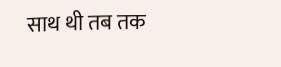साथ थी तब तक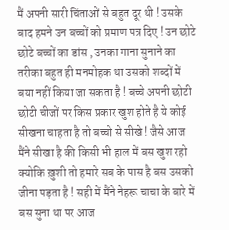मैं अपनी सारी चिंताओं से बहुत दूर थी ! उसके बाद हमने उन बच्चों को प्रमाण पत्र दिए ! उन छोटे छोटे बच्चों का डांस , उनका गाना सुनाने का तरीका बहुत ही मनमोहक था उसको शब्दों में बया नहीं किया जा सकता है ! बच्चे अपनी छोटी छोटी चीजों पर किस प्रकार खुश होते है ये कोई सीखना चाहता है तो बच्चो से सीखे ! जैसे आज मैंने सीखा है की किसी भी हाल में बस खुश रहो क्योकि ख़ुशी तो हमारे सब के पास है बस उसको जीना पड़ता है ! सही में मैंने नेहरू चाचा के बारे में बस सुना था पर आज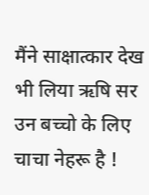मैंने साक्षात्कार देख भी लिया ऋषि सर उन बच्चो के लिए चाचा नेहरू है !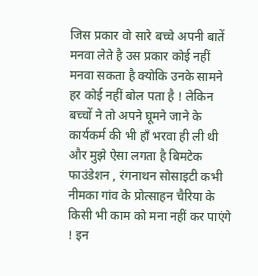जिस प्रकार वो सारे बच्चे अपनी बातें मनवा लेते है उस प्रकार कोई नहीं मनवा सकता है क्योकि उनके सामने हर कोई नहीं बोल पता है ! लेकिन बच्चों ने तो अपने घूमने जाने के कार्यकर्म की भी हाँ भरवा ही ली थी और मुझे ऐसा लगता है बिमटेक फाउंडेशन , रंगनाथन सोसाइटी कभी नीमका गांव के प्रोत्साहन चैरिया के किसी भी काम को मना नहीं कर पाएंगे ! इन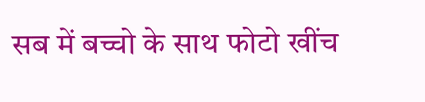सब में बच्चो के साथ फोटो खींच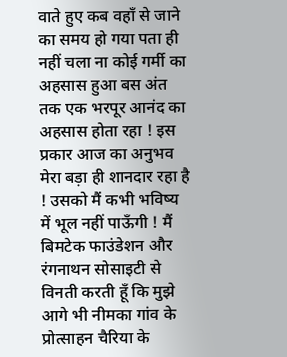वाते हुए कब वहाँ से जाने का समय हो गया पता ही नहीं चला ना कोई गर्मी का अहसास हुआ बस अंत तक एक भरपूर आनंद का अहसास होता रहा ! इस प्रकार आज का अनुभव मेरा बड़ा ही शानदार रहा है ! उसको मैं कभी भविष्य में भूल नहीं पाऊँगी ! मैं बिमटेक फाउंडेशन और रंगनाथन सोसाइटी से विनती करती हूँ कि मुझे आगे भी नीमका गांव के प्रोत्साहन चैरिया के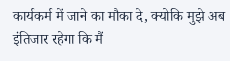कार्यकर्म में जाने का मौका दे, क्योकि मुझे अब इंतिजार रहेगा कि मैं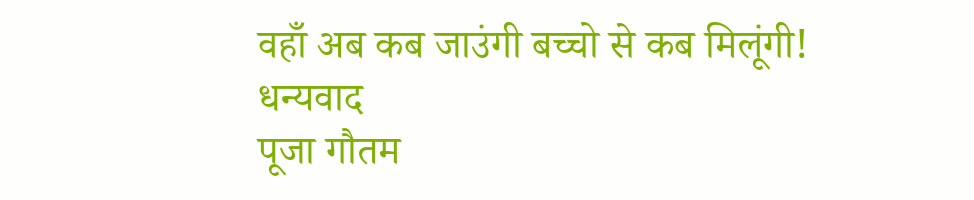वहाँ अब कब जाउंगी बच्चो से कब मिलूंगी!
धन्यवाद
पूजा गौतम